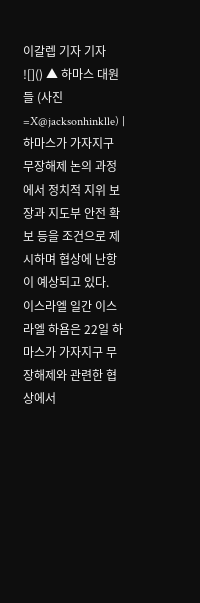이갈렙 기자 기자
![]() ▲ 하마스 대원들 (사진=X@jacksonhinklle) |
하마스가 가자지구 무장해제 논의 과정에서 정치적 지위 보장과 지도부 안전 확보 등을 조건으로 제시하며 협상에 난항이 예상되고 있다.
이스라엘 일간 이스라엘 하욤은 22일 하마스가 가자지구 무장해제와 관련한 협상에서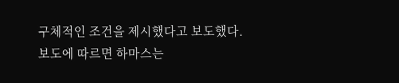구체적인 조건을 제시했다고 보도했다.
보도에 따르면 하마스는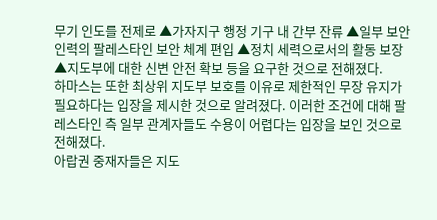무기 인도를 전제로 ▲가자지구 행정 기구 내 간부 잔류 ▲일부 보안 인력의 팔레스타인 보안 체계 편입 ▲정치 세력으로서의 활동 보장 ▲지도부에 대한 신변 안전 확보 등을 요구한 것으로 전해졌다.
하마스는 또한 최상위 지도부 보호를 이유로 제한적인 무장 유지가 필요하다는 입장을 제시한 것으로 알려졌다. 이러한 조건에 대해 팔레스타인 측 일부 관계자들도 수용이 어렵다는 입장을 보인 것으로 전해졌다.
아랍권 중재자들은 지도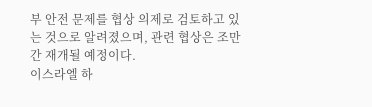부 안전 문제를 협상 의제로 검토하고 있는 것으로 알려졌으며, 관련 협상은 조만간 재개될 예정이다.
이스라엘 하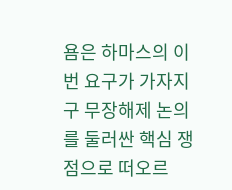욤은 하마스의 이번 요구가 가자지구 무장해제 논의를 둘러싼 핵심 쟁점으로 떠오르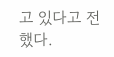고 있다고 전했다.